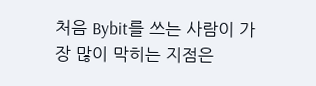처음 Bybit를 쓰는 사람이 가장 많이 막히는 지점은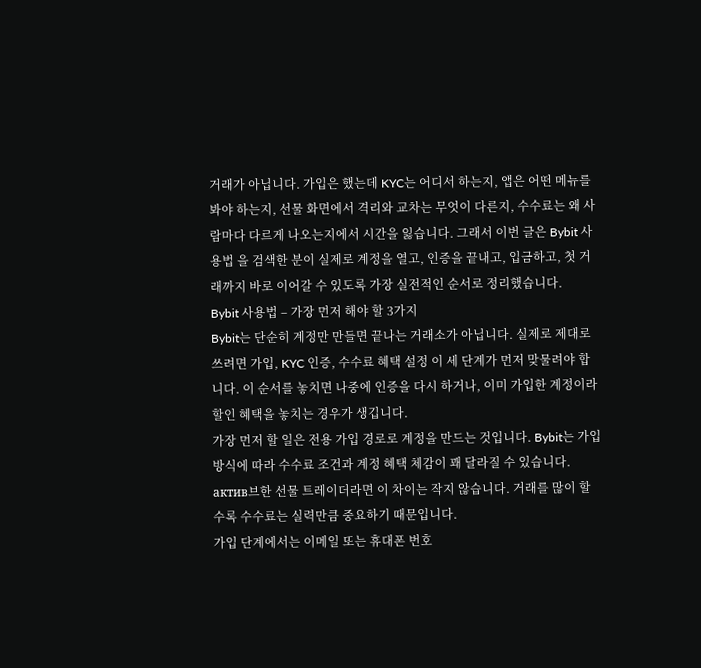거래가 아닙니다. 가입은 했는데 KYC는 어디서 하는지, 앱은 어떤 메뉴를 봐야 하는지, 선물 화면에서 격리와 교차는 무엇이 다른지, 수수료는 왜 사람마다 다르게 나오는지에서 시간을 잃습니다. 그래서 이번 글은 Bybit 사용법 을 검색한 분이 실제로 계정을 열고, 인증을 끝내고, 입금하고, 첫 거래까지 바로 이어갈 수 있도록 가장 실전적인 순서로 정리했습니다.
Bybit 사용법 – 가장 먼저 해야 할 3가지
Bybit는 단순히 계정만 만들면 끝나는 거래소가 아닙니다. 실제로 제대로 쓰려면 가입, KYC 인증, 수수료 혜택 설정 이 세 단계가 먼저 맞물려야 합니다. 이 순서를 놓치면 나중에 인증을 다시 하거나, 이미 가입한 계정이라 할인 혜택을 놓치는 경우가 생깁니다.
가장 먼저 할 일은 전용 가입 경로로 계정을 만드는 것입니다. Bybit는 가입 방식에 따라 수수료 조건과 계정 혜택 체감이 꽤 달라질 수 있습니다. актив브한 선물 트레이더라면 이 차이는 작지 않습니다. 거래를 많이 할수록 수수료는 실력만큼 중요하기 때문입니다.
가입 단계에서는 이메일 또는 휴대폰 번호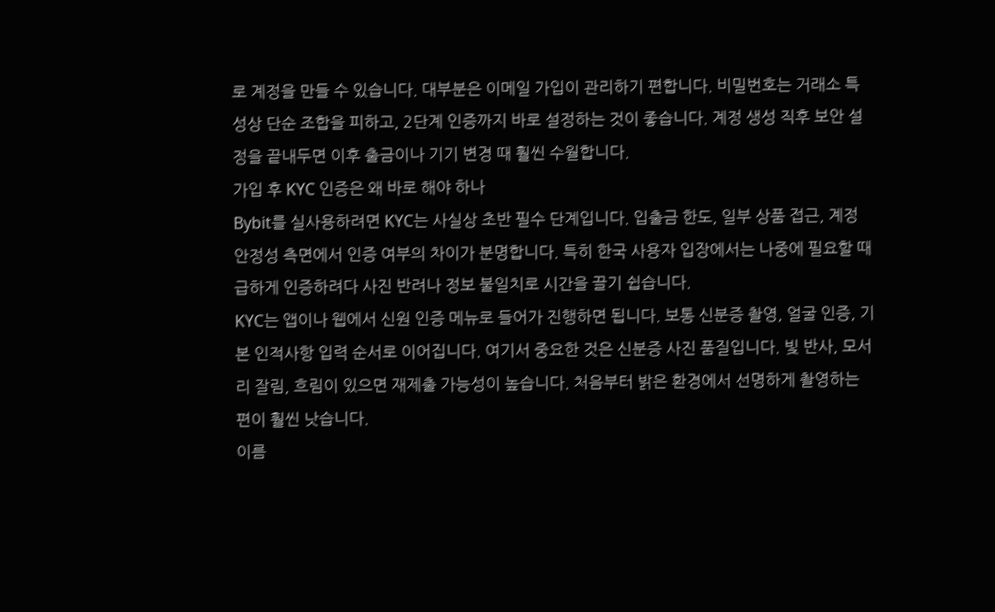로 계정을 만들 수 있습니다. 대부분은 이메일 가입이 관리하기 편합니다. 비밀번호는 거래소 특성상 단순 조합을 피하고, 2단계 인증까지 바로 설정하는 것이 좋습니다. 계정 생성 직후 보안 설정을 끝내두면 이후 출금이나 기기 변경 때 훨씬 수월합니다.
가입 후 KYC 인증은 왜 바로 해야 하나
Bybit를 실사용하려면 KYC는 사실상 초반 필수 단계입니다. 입출금 한도, 일부 상품 접근, 계정 안정성 측면에서 인증 여부의 차이가 분명합니다. 특히 한국 사용자 입장에서는 나중에 필요할 때 급하게 인증하려다 사진 반려나 정보 불일치로 시간을 끌기 쉽습니다.
KYC는 앱이나 웹에서 신원 인증 메뉴로 들어가 진행하면 됩니다. 보통 신분증 촬영, 얼굴 인증, 기본 인적사항 입력 순서로 이어집니다. 여기서 중요한 것은 신분증 사진 품질입니다. 빛 반사, 모서리 잘림, 흐림이 있으면 재제출 가능성이 높습니다. 처음부터 밝은 환경에서 선명하게 촬영하는 편이 훨씬 낫습니다.
이름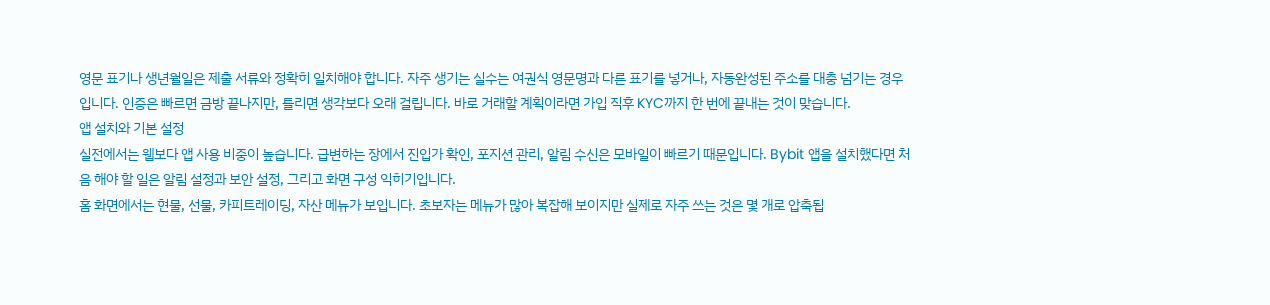영문 표기나 생년월일은 제출 서류와 정확히 일치해야 합니다. 자주 생기는 실수는 여권식 영문명과 다른 표기를 넣거나, 자동완성된 주소를 대충 넘기는 경우입니다. 인증은 빠르면 금방 끝나지만, 틀리면 생각보다 오래 걸립니다. 바로 거래할 계획이라면 가입 직후 KYC까지 한 번에 끝내는 것이 맞습니다.
앱 설치와 기본 설정
실전에서는 웹보다 앱 사용 비중이 높습니다. 급변하는 장에서 진입가 확인, 포지션 관리, 알림 수신은 모바일이 빠르기 때문입니다. Bybit 앱을 설치했다면 처음 해야 할 일은 알림 설정과 보안 설정, 그리고 화면 구성 익히기입니다.
홈 화면에서는 현물, 선물, 카피트레이딩, 자산 메뉴가 보입니다. 초보자는 메뉴가 많아 복잡해 보이지만 실제로 자주 쓰는 것은 몇 개로 압축됩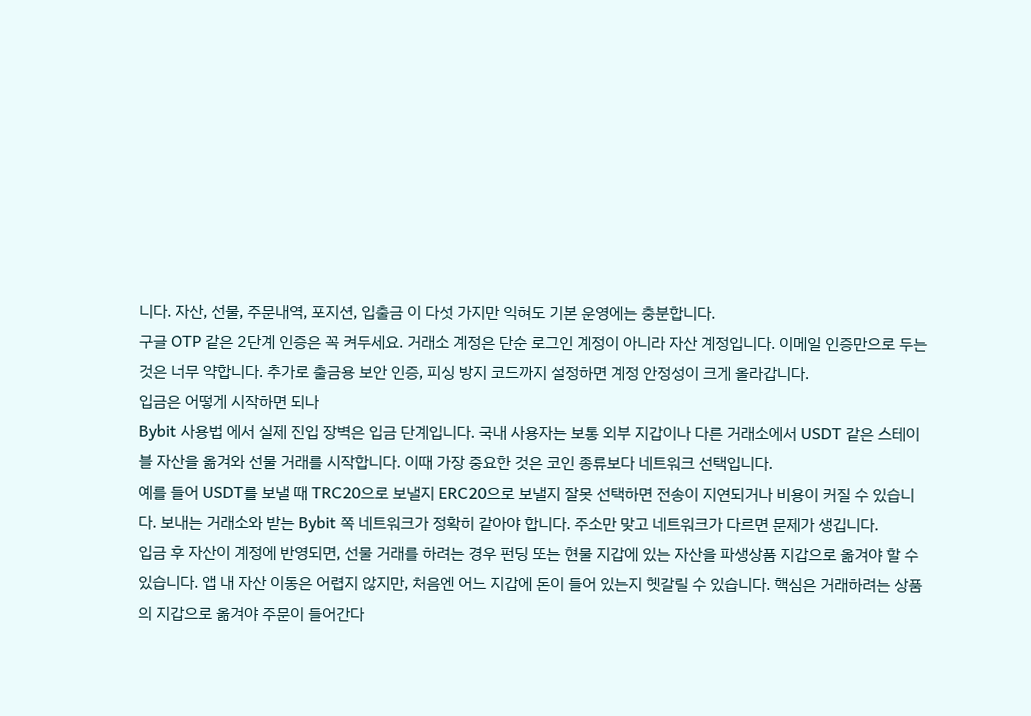니다. 자산, 선물, 주문내역, 포지션, 입출금 이 다섯 가지만 익혀도 기본 운영에는 충분합니다.
구글 OTP 같은 2단계 인증은 꼭 켜두세요. 거래소 계정은 단순 로그인 계정이 아니라 자산 계정입니다. 이메일 인증만으로 두는 것은 너무 약합니다. 추가로 출금용 보안 인증, 피싱 방지 코드까지 설정하면 계정 안정성이 크게 올라갑니다.
입금은 어떻게 시작하면 되나
Bybit 사용법 에서 실제 진입 장벽은 입금 단계입니다. 국내 사용자는 보통 외부 지갑이나 다른 거래소에서 USDT 같은 스테이블 자산을 옮겨와 선물 거래를 시작합니다. 이때 가장 중요한 것은 코인 종류보다 네트워크 선택입니다.
예를 들어 USDT를 보낼 때 TRC20으로 보낼지 ERC20으로 보낼지 잘못 선택하면 전송이 지연되거나 비용이 커질 수 있습니다. 보내는 거래소와 받는 Bybit 쪽 네트워크가 정확히 같아야 합니다. 주소만 맞고 네트워크가 다르면 문제가 생깁니다.
입금 후 자산이 계정에 반영되면, 선물 거래를 하려는 경우 펀딩 또는 현물 지갑에 있는 자산을 파생상품 지갑으로 옮겨야 할 수 있습니다. 앱 내 자산 이동은 어렵지 않지만, 처음엔 어느 지갑에 돈이 들어 있는지 헷갈릴 수 있습니다. 핵심은 거래하려는 상품의 지갑으로 옮겨야 주문이 들어간다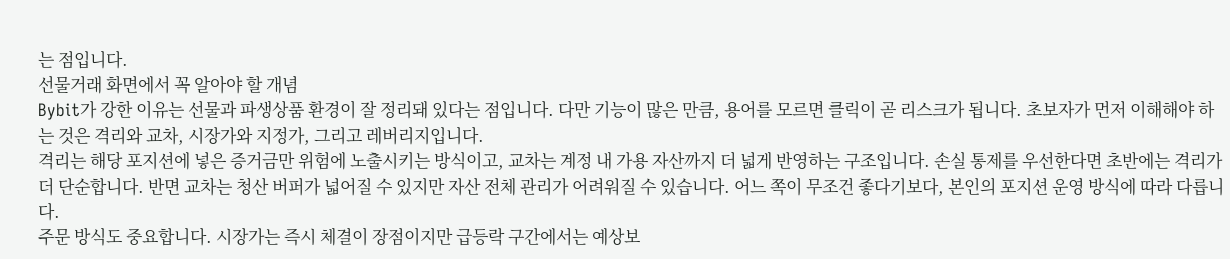는 점입니다.
선물거래 화면에서 꼭 알아야 할 개념
Bybit가 강한 이유는 선물과 파생상품 환경이 잘 정리돼 있다는 점입니다. 다만 기능이 많은 만큼, 용어를 모르면 클릭이 곧 리스크가 됩니다. 초보자가 먼저 이해해야 하는 것은 격리와 교차, 시장가와 지정가, 그리고 레버리지입니다.
격리는 해당 포지션에 넣은 증거금만 위험에 노출시키는 방식이고, 교차는 계정 내 가용 자산까지 더 넓게 반영하는 구조입니다. 손실 통제를 우선한다면 초반에는 격리가 더 단순합니다. 반면 교차는 청산 버퍼가 넓어질 수 있지만 자산 전체 관리가 어려워질 수 있습니다. 어느 쪽이 무조건 좋다기보다, 본인의 포지션 운영 방식에 따라 다릅니다.
주문 방식도 중요합니다. 시장가는 즉시 체결이 장점이지만 급등락 구간에서는 예상보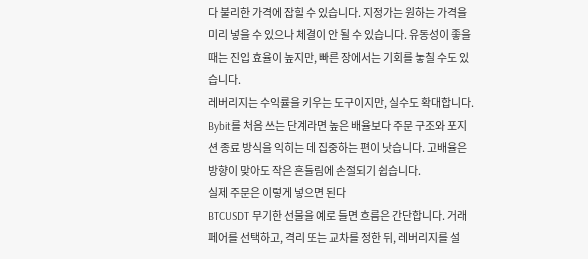다 불리한 가격에 잡힐 수 있습니다. 지정가는 원하는 가격을 미리 넣을 수 있으나 체결이 안 될 수 있습니다. 유동성이 좋을 때는 진입 효율이 높지만, 빠른 장에서는 기회를 놓칠 수도 있습니다.
레버리지는 수익률을 키우는 도구이지만, 실수도 확대합니다. Bybit를 처음 쓰는 단계라면 높은 배율보다 주문 구조와 포지션 종료 방식을 익히는 데 집중하는 편이 낫습니다. 고배율은 방향이 맞아도 작은 흔들림에 손절되기 쉽습니다.
실제 주문은 이렇게 넣으면 된다
BTCUSDT 무기한 선물을 예로 들면 흐름은 간단합니다. 거래 페어를 선택하고, 격리 또는 교차를 정한 뒤, 레버리지를 설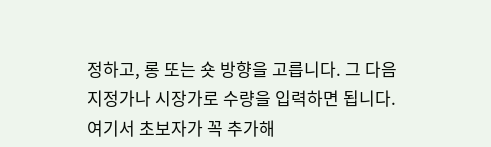정하고, 롱 또는 숏 방향을 고릅니다. 그 다음 지정가나 시장가로 수량을 입력하면 됩니다.
여기서 초보자가 꼭 추가해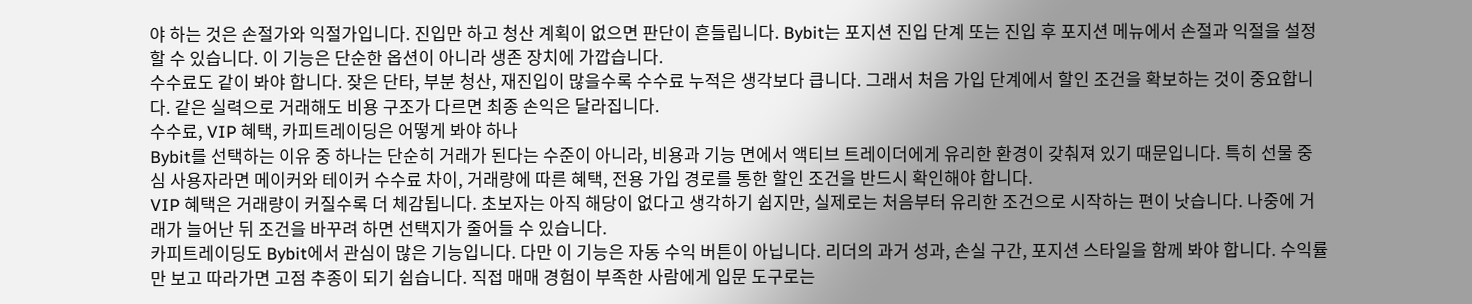야 하는 것은 손절가와 익절가입니다. 진입만 하고 청산 계획이 없으면 판단이 흔들립니다. Bybit는 포지션 진입 단계 또는 진입 후 포지션 메뉴에서 손절과 익절을 설정할 수 있습니다. 이 기능은 단순한 옵션이 아니라 생존 장치에 가깝습니다.
수수료도 같이 봐야 합니다. 잦은 단타, 부분 청산, 재진입이 많을수록 수수료 누적은 생각보다 큽니다. 그래서 처음 가입 단계에서 할인 조건을 확보하는 것이 중요합니다. 같은 실력으로 거래해도 비용 구조가 다르면 최종 손익은 달라집니다.
수수료, VIP 혜택, 카피트레이딩은 어떻게 봐야 하나
Bybit를 선택하는 이유 중 하나는 단순히 거래가 된다는 수준이 아니라, 비용과 기능 면에서 액티브 트레이더에게 유리한 환경이 갖춰져 있기 때문입니다. 특히 선물 중심 사용자라면 메이커와 테이커 수수료 차이, 거래량에 따른 혜택, 전용 가입 경로를 통한 할인 조건을 반드시 확인해야 합니다.
VIP 혜택은 거래량이 커질수록 더 체감됩니다. 초보자는 아직 해당이 없다고 생각하기 쉽지만, 실제로는 처음부터 유리한 조건으로 시작하는 편이 낫습니다. 나중에 거래가 늘어난 뒤 조건을 바꾸려 하면 선택지가 줄어들 수 있습니다.
카피트레이딩도 Bybit에서 관심이 많은 기능입니다. 다만 이 기능은 자동 수익 버튼이 아닙니다. 리더의 과거 성과, 손실 구간, 포지션 스타일을 함께 봐야 합니다. 수익률만 보고 따라가면 고점 추종이 되기 쉽습니다. 직접 매매 경험이 부족한 사람에게 입문 도구로는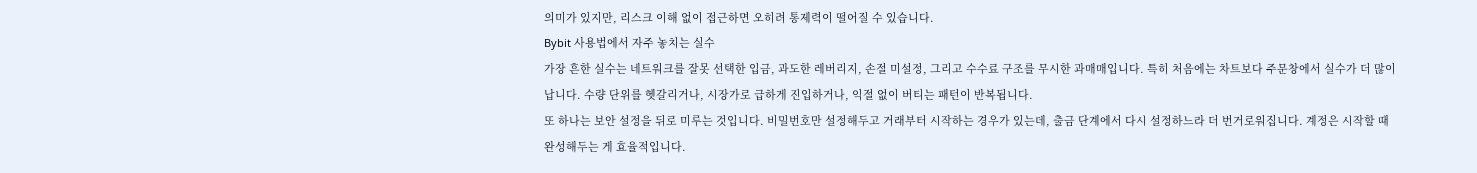의미가 있지만, 리스크 이해 없이 접근하면 오히려 통제력이 떨어질 수 있습니다.
Bybit 사용법에서 자주 놓치는 실수
가장 흔한 실수는 네트워크를 잘못 선택한 입금, 과도한 레버리지, 손절 미설정, 그리고 수수료 구조를 무시한 과매매입니다. 특히 처음에는 차트보다 주문창에서 실수가 더 많이 납니다. 수량 단위를 헷갈리거나, 시장가로 급하게 진입하거나, 익절 없이 버티는 패턴이 반복됩니다.
또 하나는 보안 설정을 뒤로 미루는 것입니다. 비밀번호만 설정해두고 거래부터 시작하는 경우가 있는데, 출금 단계에서 다시 설정하느라 더 번거로워집니다. 계정은 시작할 때 완성해두는 게 효율적입니다.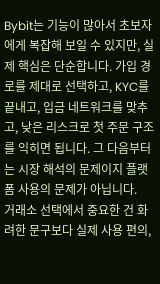Bybit는 기능이 많아서 초보자에게 복잡해 보일 수 있지만, 실제 핵심은 단순합니다. 가입 경로를 제대로 선택하고, KYC를 끝내고, 입금 네트워크를 맞추고, 낮은 리스크로 첫 주문 구조를 익히면 됩니다. 그 다음부터는 시장 해석의 문제이지 플랫폼 사용의 문제가 아닙니다.
거래소 선택에서 중요한 건 화려한 문구보다 실제 사용 편의,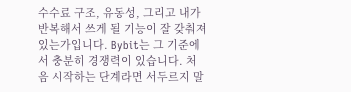수수료 구조, 유동성, 그리고 내가 반복해서 쓰게 될 기능이 잘 갖춰져 있는가입니다. Bybit는 그 기준에서 충분히 경쟁력이 있습니다. 처음 시작하는 단계라면 서두르지 말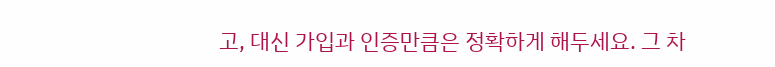고, 대신 가입과 인증만큼은 정확하게 해두세요. 그 차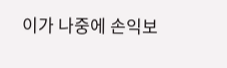이가 나중에 손익보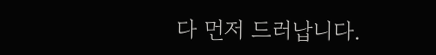다 먼저 드러납니다.